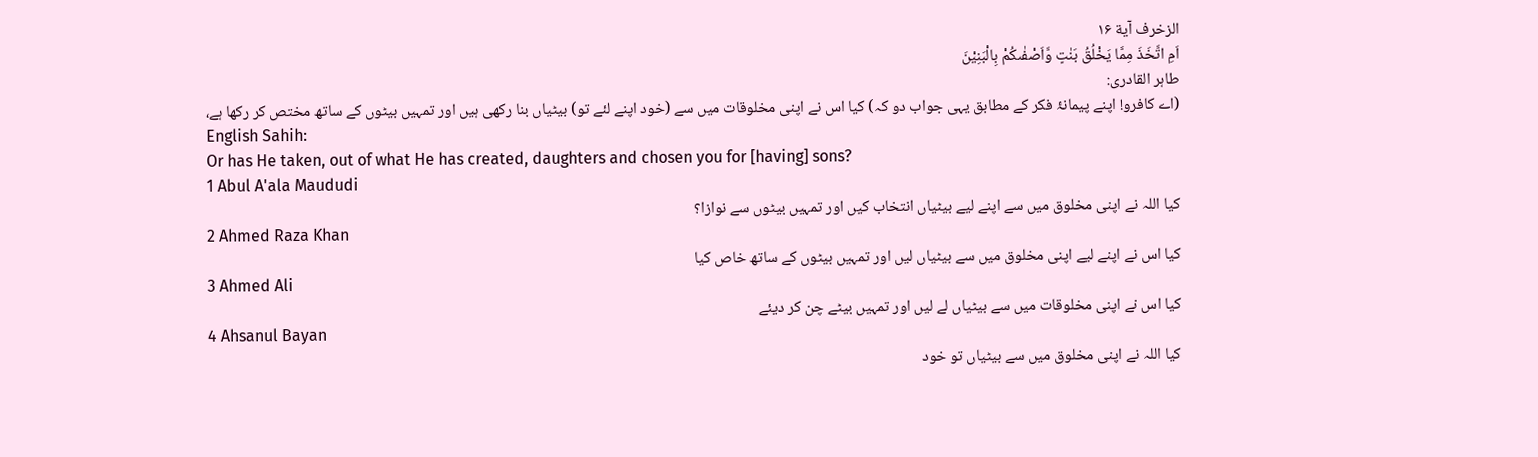الزخرف آية ۱۶
اَمِ اتَّخَذَ مِمَّا يَخْلُقُ بَنٰتٍ وَّاَصْفٰٮكُمْ بِالْبَنِيْنَ
طاہر القادری:
(اے کافرو! اپنے پیمانۂ فکر کے مطابق یہی جواب دو کہ) کیا اس نے اپنی مخلوقات میں سے (خود اپنے لئے تو) بیٹیاں بنا رکھی ہیں اور تمہیں بیٹوں کے ساتھ مختص کر رکھا ہے،
English Sahih:
Or has He taken, out of what He has created, daughters and chosen you for [having] sons?
1 Abul A'ala Maududi
کیا اللہ نے اپنی مخلوق میں سے اپنے لیے بیٹیاں انتخاب کیں اور تمہیں بیٹوں سے نوازا؟
2 Ahmed Raza Khan
کیا اس نے اپنے لیے اپنی مخلوق میں سے بیٹیاں لیں اور تمہیں بیٹوں کے ساتھ خاص کیا
3 Ahmed Ali
کیا اس نے اپنی مخلوقات میں سے بیٹیاں لے لیں اور تمہیں بیٹے چن کر دیئے
4 Ahsanul Bayan
کیا اللہ نے اپنی مخلوق میں سے بیٹیاں تو خود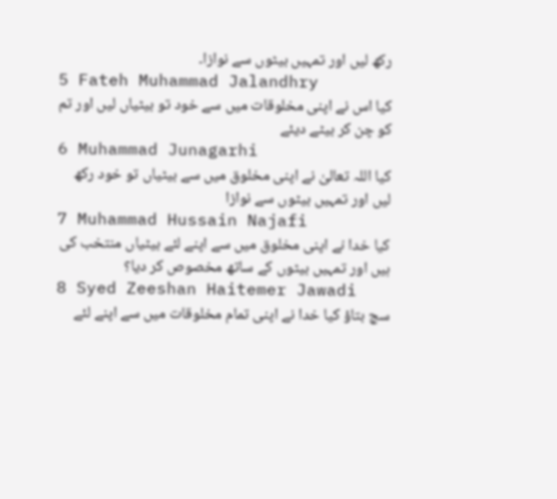رکھ لیں اور تمہیں بیٹوں سے نوازا۔
5 Fateh Muhammad Jalandhry
کیا اس نے اپنی مخلوقات میں سے خود تو بیٹیاں لیں اور تم کو چن کر بیٹے دیئے
6 Muhammad Junagarhi
کیا اللہ تعالیٰ نے اپنی مخلوق میں سے بیٹیاں تو خود رکھ لیں اور تمہیں بیٹوں سے نوازا
7 Muhammad Hussain Najafi
کیا خدا نے اپنی مخلوق میں سے اپنے لئے بیٹیاں منتخب کی ہیں اور تمہیں بیٹوں کے ساتھ مخصوص کر دیا؟
8 Syed Zeeshan Haitemer Jawadi
سچ بتاؤ کیا خدا نے اپنی تمام مخلوقات میں سے اپنے لئے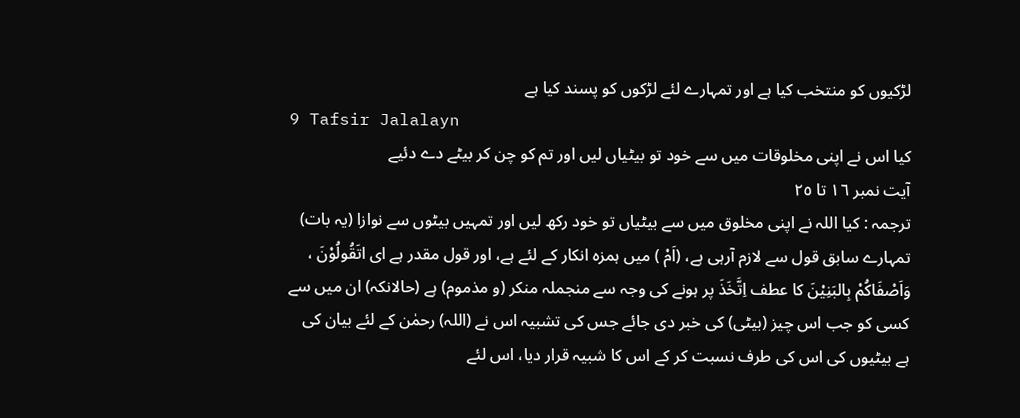لڑکیوں کو منتخب کیا ہے اور تمہارے لئے لڑکوں کو پسند کیا ہے
9 Tafsir Jalalayn
کیا اس نے اپنی مخلوقات میں سے خود تو بیٹیاں لیں اور تم کو چن کر بیٹے دے دئیے
آیت نمبر ١٦ تا ٢٥
ترجمہ : کیا اللہ نے اپنی مخلوق میں سے بیٹیاں تو خود رکھ لیں اور تمہیں بیٹوں سے نوازا (یہ بات) تمہارے سابق قول سے لازم آرہی ہے، (اَمْ ) میں ہمزہ انکار کے لئے ہے، اور قول مقدر ہے ای اتَقُولُوْنَ ، وَاَصْفَاکُمْ بِالبَنِیْنَ کا عطف اِتَّخَذَ پر ہونے کی وجہ سے منجملہ منکر (و مذموم) ہے (حالانکہ) ان میں سے کسی کو جب اس چیز (بیٹی) کی خبر دی جائے جس کی تشبیہ اس نے (اللہ) رحمٰن کے لئے بیان کی ہے بیٹیوں کی اس کی طرف نسبت کر کے اس کا شبیہ قرار دیا، اس لئے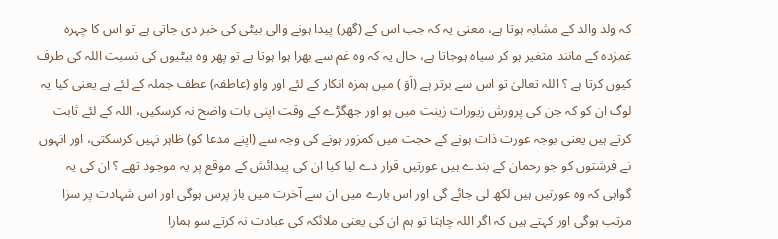کہ ولد والد کے مشابہ ہوتا ہے، معنی یہ کہ جب اس کے (گھر) پیدا ہونے والی بیٹی کی خبر دی جاتی ہے تو اس کا چہرہ غمزدہ کے مانند متغیر ہو کر سیاہ ہوجاتا ہے، حال یہ کہ وہ غم سے بھرا ہوا ہوتا ہے تو پھر وہ بیٹیوں کی نسبت اللہ کی طرف کیوں کرتا ہے ؟ اللہ تعالیٰ تو اس سے برتر ہے (اَوَ ) میں ہمزہ انکار کے لئے اور واو (عاطفہ) عطف جملہ کے لئے ہے یعنی کیا یہ لوگ ان کو کہ جن کی پرورش زیورات زینت میں ہو اور جھگڑے کے وقت اپنی بات واضح نہ کرسکیں، اللہ کے لئے ثابت کرتے ہیں یعنی بوجہ عورت ذات ہونے کے حجت میں کمزور ہونے کی وجہ سے (اپنے مدعا کو) ظاہر نہیں کرسکتی، اور انہوں نے فرشتوں کو جو رحمان کے بندے ہیں عورتیں قرار دے لیا کیا ان کی پیدائش کے موقع پر یہ موجود تھے ؟ ان کی یہ گواہی کہ وہ عورتیں ہیں لکھ لی جائے گی اور اس بارے میں ان سے آخرت میں باز پرس ہوگی اور اس شہادت پر سزا مرتب ہوگی اور کہتے ہیں کہ اگر اللہ چاہتا تو ہم ان کی یعنی ملائکہ کی عبادت نہ کرتے سو ہمارا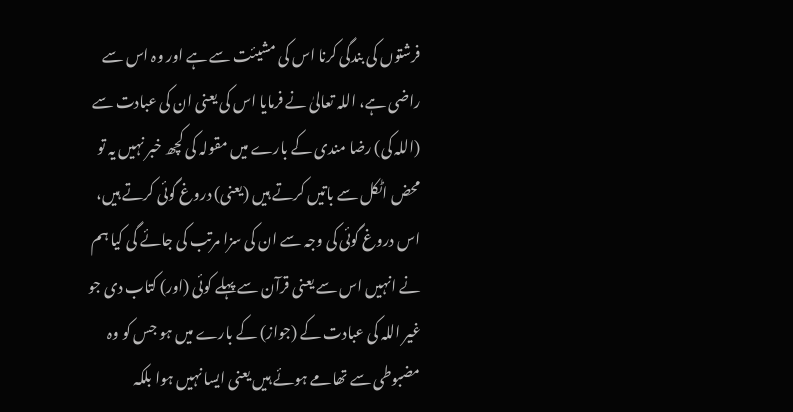فرشتوں کی بندگی کرنا اس کی مشیئت سے ہے اور وہ اس سے راضی ہے، اللہ تعالیٰ نے فرمایا اس کی یعنی ان کی عبادت سے (اللہ کی) رضا مندی کے بارے میں مقولہ کی کچھ خبر نہیں یہ تو محض اٹکل سے باتیں کرتے ہیں (یعنی) دروغ گوئی کرتے ہیں، اس دروغ گوئی کی وجہ سے ان کی سزا مرتب کی جائے گی کیا ہم نے انہیں اس سے یعنی قرآن سے پہلے کوئی (اور) کتاب دی جو غیر اللہ کی عبادت کے (جواز) کے بارے میں ہو جس کو وہ مضبوطی سے تھامے ہوئے ہیں یعنی ایسا نہیں ہوا بلکہ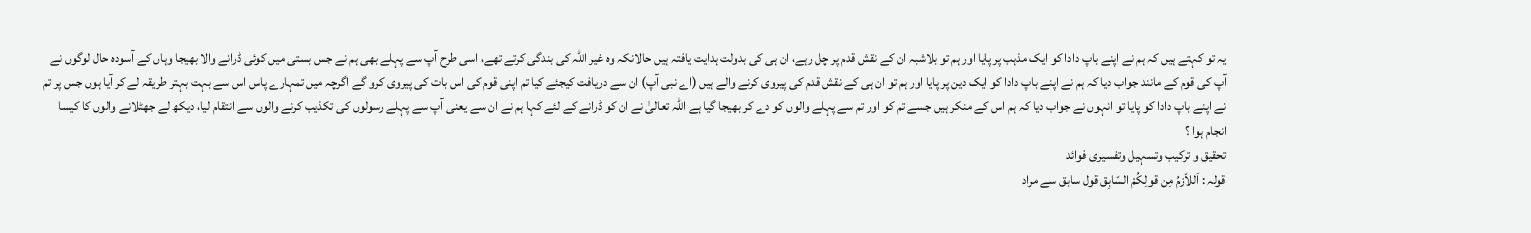یہ تو کہتے ہیں کہ ہم نے اپنے باپ دادا کو ایک مذہب پر پایا اور ہم تو بلاشبہ ان کے نقش قدم پر چل رہے، ان ہی کی بدولت ہدایت یافتہ ہیں حالانکہ وہ غیر اللہ کی بندگی کرتے تھے، اسی طرح آپ سے پہلے بھی ہم نے جس بستی میں کوئی ڈرانے والا بھیجا وہاں کے آسودہ حال لوگوں نے آپ کی قوم کے مانند جواب دیا کہ ہم نے اپنے باپ دادا کو ایک دین پر پایا اور ہم تو ان ہی کے نقش قدم کی پیروی کرنے والے ہیں (اے نبی آپ) ان سے دریافت کیجئے کیا تم اپنی قوم کی اس بات کی پیروی کرو گے اگرچہ میں تمہارے پاس اس سے بہت بہتر طریقہ لے کر آیا ہوں جس پر تم نے اپنے باپ دادا کو پایا تو انہوں نے جواب دیا کہ ہم اس کے منکر ہیں جسے تم کو اور تم سے پہلے والوں کو دے کر بھیجا گیا ہے اللہ تعالیٰ نے ان کو ڈرانے کے لئے کہا ہم نے ان سے یعنی آپ سے پہلے رسولوں کی تکذیب کرنے والوں سے انتقام لیا، دیکھ لے جھٹلانے والوں کا کیسا انجام ہوا ؟
تحقیق و ترکیب وتسہیل وتفسیری فوائد
قولہ : اَللاّزمُ مِن قولِکُمْ السّابِق قول سابق سے مراد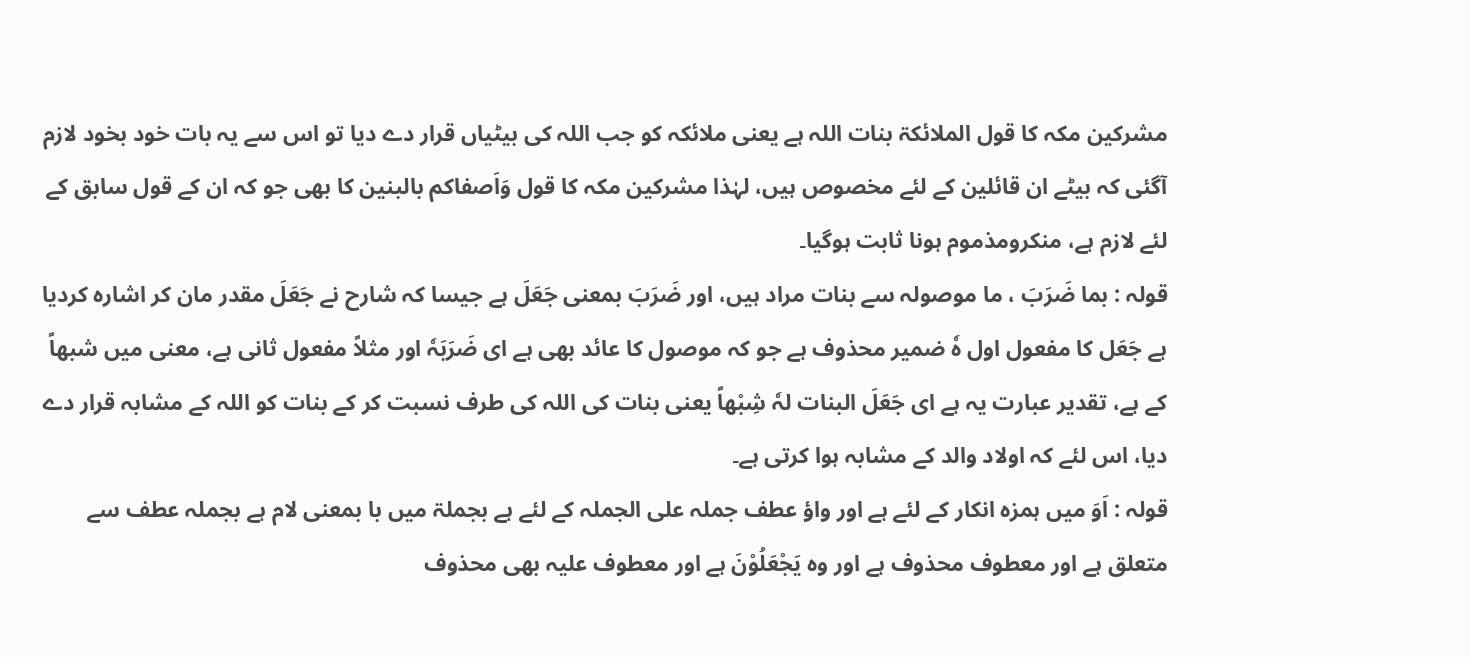مشرکین مکہ کا قول الملائکۃ بنات اللہ ہے یعنی ملائکہ کو جب اللہ کی بیٹیاں قرار دے دیا تو اس سے یہ بات خود بخود لازم آگئی کہ بیٹے ان قائلین کے لئے مخصوص ہیں، لہٰذا مشرکین مکہ کا قول وَاَصفاکم بالبنین کا بھی جو کہ ان کے قول سابق کے لئے لازم ہے، منکرومذموم ہونا ثابت ہوگیا۔
قولہ : بما ضَرَبَ ، ما موصولہ سے بنات مراد ہیں، اور ضَرَبَ بمعنی جَعَلَ ہے جیسا کہ شارح نے جَعَلَ مقدر مان کر اشارہ کردیا ہے جَعَل کا مفعول اول ہٗ ضمیر محذوف ہے جو کہ موصول کا عائد بھی ہے ای ضَرَبَہٗ اور مثلاً مفعول ثانی ہے، معنی میں شبھاً کے ہے، تقدیر عبارت یہ ہے ای جَعَلَ البنات لہٗ شِبْھاً یعنی بنات کی اللہ کی طرف نسبت کر کے بنات کو اللہ کے مشابہ قرار دے دیا، اس لئے کہ اولاد والد کے مشابہ ہوا کرتی ہے۔
قولہ : اَوَ میں ہمزہ انکار کے لئے ہے اور واؤ عطف جملہ علی الجملہ کے لئے ہے بجملۃ میں با بمعنی لام ہے بجملہ عطف سے متعلق ہے اور معطوف محذوف ہے اور وہ یَجْعَلُوْنَ ہے اور معطوف علیہ بھی محذوف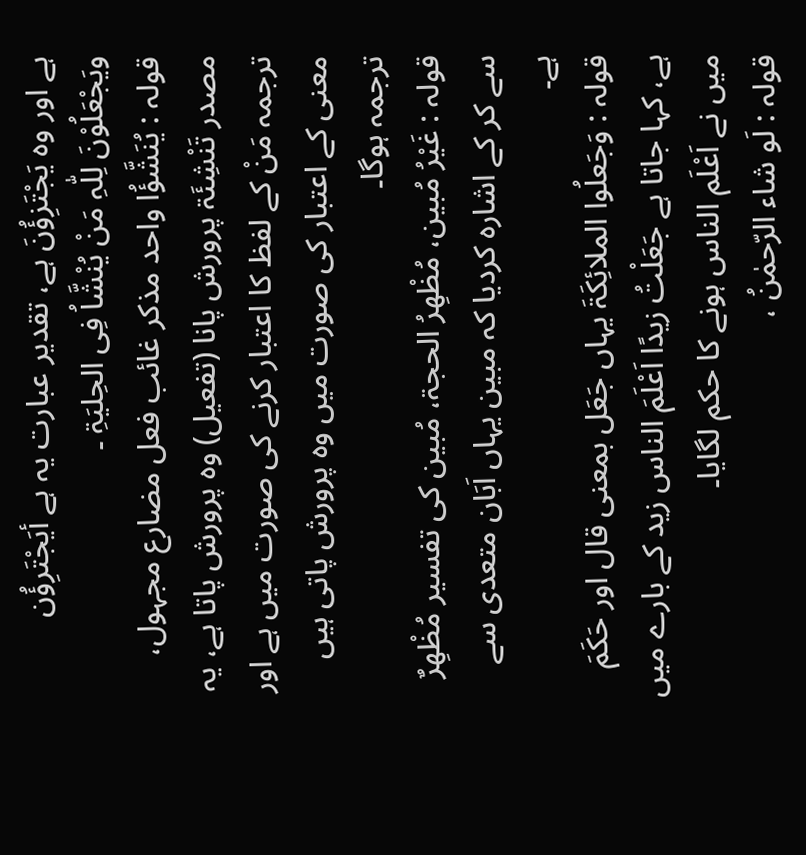ہے اور وہ یَجْتَزِؤُنَ ہے، تقدیر عبارت یہ ہے أیَجْتَرِؤُن ویَجْعَلُوْنَ لِلّٰہِ مَنْ یُنْشَّاُ فِی الحِلیَۃِ ۔
قولہ : یُنَشَّؤُا واحد مذکر غائب فعل مضارع مجہول، مصدر تَنْشِئَۃ پرورش پانا (تفعیل) وہ پرورش پاتا ہے، یہ ترجمہ مَنْ کے لفظ کا اعتبار کرنے کی صورت میں ہے اور معنی کے اعتبار کی صورت میں وہ پرورش پاتی ہیں ترجمہ ہوگا۔
قولہ : غَیْرُ مُبین، مُظْھِرُ الحجۃ، مُبین کی تفسیر مُظْھِرٌ سے کر کے اشارہ کردیا کہ مبین یہاں اَبَان متعدی سے ہے۔
قولہ : وَجَعلُوا الملائِکَۃَ یہاں جَعَل بمعنی قال اور حَکَمَ ہے، کہا جاتا ہے جَعَلْتُ زیدًا اَعْلَمَ الناس زید کے بارے میں میں نے اَعْلَم الناس ہونے کا حکم لگایا۔
قولہ : لَو شاء الرّحمٰنُ ،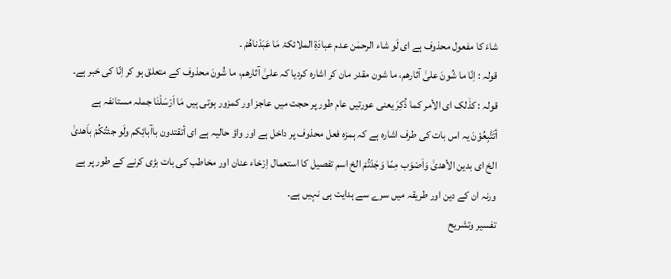شاءَ کا مفعول محذوف ہے ای لَو شاء الرحمٰن عدم عبادَۃِ الملائکۃ مَا عَبَدْناھُمْ ۔
قولہ : اِنّا ما شُونَ علیٰ آثارھم، ما شون مقدر مان کر اشارہ کردیا کہ علیٰ آثارھم، ما شُونَ محذوف کے متعلق ہو کر اِنّا کی خبر ہے۔
قولہ : کذٰلک ای الأمر کما ذُکِرَ یعنی عورتیں عام طور پر حجت میں عاجز اور کمزور ہوتی ہیں مَا اَرْسَلْنَا جملہ مستانفہ ہے أتَتَّبِعُوْنَ یہ اس بات کی طرف اشارہ ہے کہ ہمزہ فعل محذوف پر داخل ہے اور واؤ حالیہ ہے ای أتقتدون باآبائِکم ولَو جئتُکُمْ باَھدیٰ الخ ای بدین الأھدیٰ وَاَصْوَب مِمّا وَجَدْتُمْ الخ اسم تفصیل کا استعمال اِرْخاء عنان اور مخاطب کی بات بڑی کرنے کے طور پر ہے ورنہ ان کے دین اور طریقہ میں سرے سے ہدایت ہی نہیں ہے۔
تفسیر وتشریح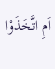اَمِ اتَّخَذَوْا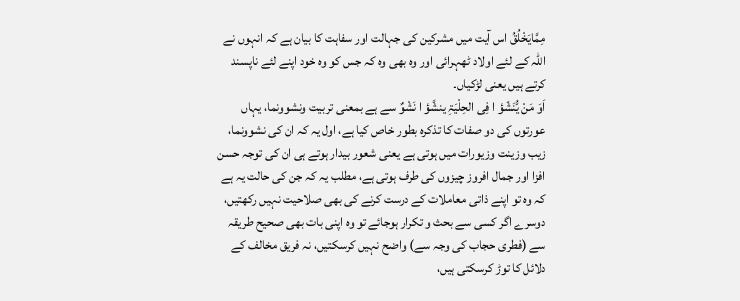مِمَّایَخْلُقُ اس آیت میں مشرکین کی جہالت اور سفاہت کا بیان ہے کہ انہوں نے اللہ کے لئے اولاد ٹھہرائی اور وہ بھی وہ کہ جس کو وہ خود اپنے لئے ناپسند کرتے ہیں یعنی لڑکیاں۔
اَوَ مَنْ یُّنَشّؤ ا فِی الحِلْیَۃِ ینشَّؤ ا نَشْوٌ سے ہے بمعنی تربیت ونشوونما، یہاں عورتوں کی دو صفات کا تذکرہ بطور خاص کیا ہے، اول یہ کہ ان کی نشوونما، زیب وزینت وزیورات میں ہوتی ہے یعنی شعور بیدار ہوتے ہی ان کی توجہ حسن افزا اور جمال افروز چیزوں کی طرف ہوتی ہے، مطلب یہ کہ جن کی حالت یہ ہے کہ وہ تو اپنے ذاتی معاملات کے درست کرنے کی بھی صلاحیت نہیں رکھتیں، دوسرے اگر کسی سے بحث و تکرار ہوجائے تو وہ اپنی بات بھی صحیح طریقہ سے (فطری حجاب کی وجہ سے) واضح نہیں کرسکتیں، نہ فریق مخالف کے دلائل کا توڑ کرسکتی ہیں،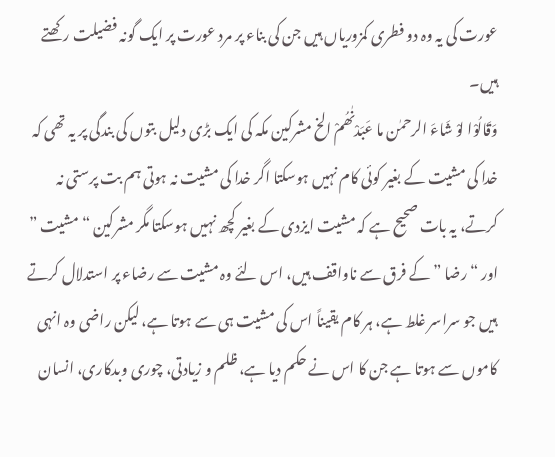عورت کی یہ وہ دو فطری کمزوریاں ہیں جن کی بناء پر مرد عورت پر ایک گونہ فضیلت رکھتے ہیں۔
وَقَالُوْا لوْ شَاءَ الرحمٰن ما عَبَدْنٰھُمْ الخ مشرکین مکہ کی ایک بڑی دلیل بتوں کی بندگی پر یہ تھی کہ خدا کی مشیت کے بغیر کوئی کام نہیں ہوسکتا اگر خدا کی مشیت نہ ہوتی ہم بت پرستی نہ کرتے، یہ بات صحیح ہے کہ مشیت ایزدی کے بغیر کچھ نہیں ہوسکتا مگر مشرکین “ مشیت ” اور “ رضا ” کے فرق سے ناواقف ہیں، اس لئے وہ مشیت سے رضاء پر استدلال کرتے ہیں جو سراسر غلط ہے، ہر کام یقیناً اس کی مشیت ہی سے ہوتا ہے، لیکن راضی وہ انہی کاموں سے ہوتا ہے جن کا اس نے حکم دیا ہے، ظلم و زیادتی، چوری وبدکاری، انسان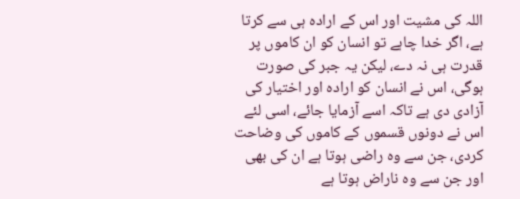اللہ کی مشیت اور اس کے ارادہ ہی سے کرتا ہے، اگر خدا چاہے تو انسان کو ان کاموں پر قدرت ہی نہ دے، لیکن یہ جبر کی صورت ہوگی، اس نے انسان کو ارادہ اور اختیار کی آزادی دی ہے تاکہ اسے آزمایا جائے، اسی لئے اس نے دونوں قسموں کے کاموں کی وضاحت کردی، جن سے وہ راضی ہوتا ہے ان کی بھی اور جن سے وہ ناراض ہوتا ہے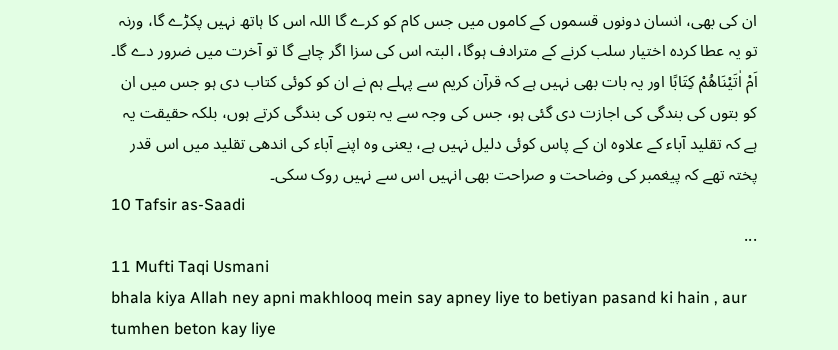ان کی بھی، انسان دونوں قسموں کے کاموں میں جس کام کو کرے گا اللہ اس کا ہاتھ نہیں پکڑے گا، ورنہ تو یہ عطا کردہ اختیار سلب کرنے کے مترادف ہوگا، البتہ اس کی سزا اگر چاہے گا تو آخرت میں ضرور دے گا۔
اَمْ اٰتَیْنَاھُمْ کِتَابًا اور یہ بات بھی نہیں ہے کہ قرآن کریم سے پہلے ہم نے ان کو کوئی کتاب دی ہو جس میں ان کو بتوں کی بندگی کی اجازت دی گئی ہو، جس کی وجہ سے یہ بتوں کی بندگی کرتے ہوں، بلکہ حقیقت یہ ہے کہ تقلید آباء کے علاوہ ان کے پاس کوئی دلیل نہیں ہے، یعنی وہ اپنے آباء کی اندھی تقلید میں اس قدر پختہ تھے کہ پیغمبر کی وضاحت و صراحت بھی انہیں اس سے نہیں روک سکی۔
10 Tafsir as-Saadi
...
11 Mufti Taqi Usmani
bhala kiya Allah ney apni makhlooq mein say apney liye to betiyan pasand ki hain , aur tumhen beton kay liye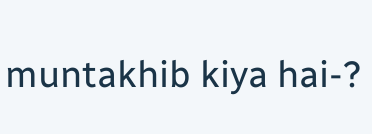muntakhib kiya hai-?